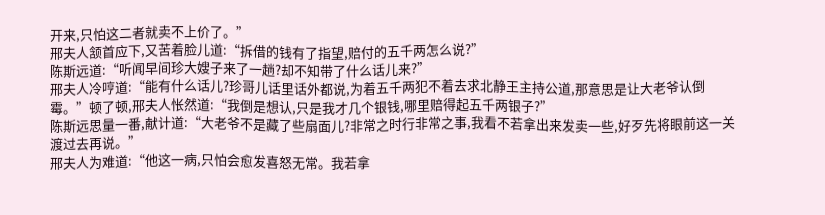开来,只怕这二者就卖不上价了。”
邢夫人颔首应下,又苦着脸儿道:“拆借的钱有了指望,赔付的五千两怎么说?”
陈斯远道:“听闻早间珍大嫂子来了一趟?却不知带了什么话儿来?”
邢夫人冷哼道:“能有什么话儿?珍哥儿话里话外都说,为着五千两犯不着去求北静王主持公道,那意思是让大老爷认倒霉。”顿了顿,邢夫人怅然道:“我倒是想认,只是我才几个银钱,哪里赔得起五千两银子?”
陈斯远思量一番,献计道:“大老爷不是藏了些扇面儿?非常之时行非常之事,我看不若拿出来发卖一些,好歹先将眼前这一关渡过去再说。”
邢夫人为难道:“他这一病,只怕会愈发喜怒无常。我若拿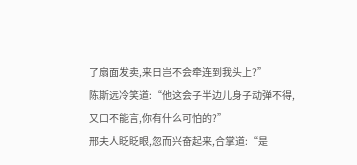了扇面发卖,来日岂不会牵连到我头上?”
陈斯远冷笑道:“他这会子半边儿身子动弹不得,又口不能言,你有什么可怕的?”
邢夫人眨眨眼,忽而兴奋起来,合掌道:“是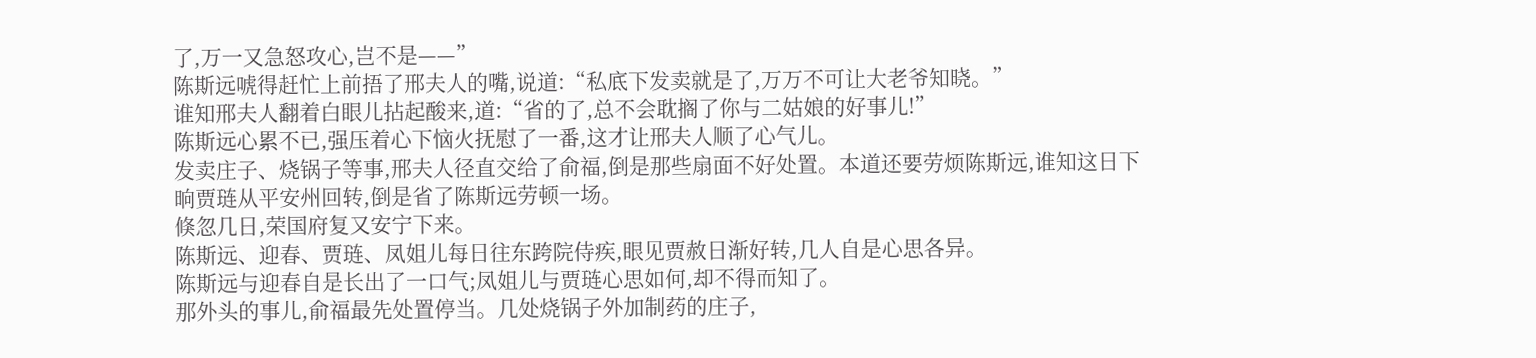了,万一又急怒攻心,岂不是——”
陈斯远唬得赶忙上前捂了邢夫人的嘴,说道:“私底下发卖就是了,万万不可让大老爷知晓。”
谁知邢夫人翻着白眼儿拈起酸来,道:“省的了,总不会耽搁了你与二姑娘的好事儿!”
陈斯远心累不已,强压着心下恼火抚慰了一番,这才让邢夫人顺了心气儿。
发卖庄子、烧锅子等事,邢夫人径直交给了俞福,倒是那些扇面不好处置。本道还要劳烦陈斯远,谁知这日下晌贾琏从平安州回转,倒是省了陈斯远劳顿一场。
倏忽几日,荣国府复又安宁下来。
陈斯远、迎春、贾琏、凤姐儿每日往东跨院侍疾,眼见贾赦日渐好转,几人自是心思各异。
陈斯远与迎春自是长出了一口气;凤姐儿与贾琏心思如何,却不得而知了。
那外头的事儿,俞福最先处置停当。几处烧锅子外加制药的庄子,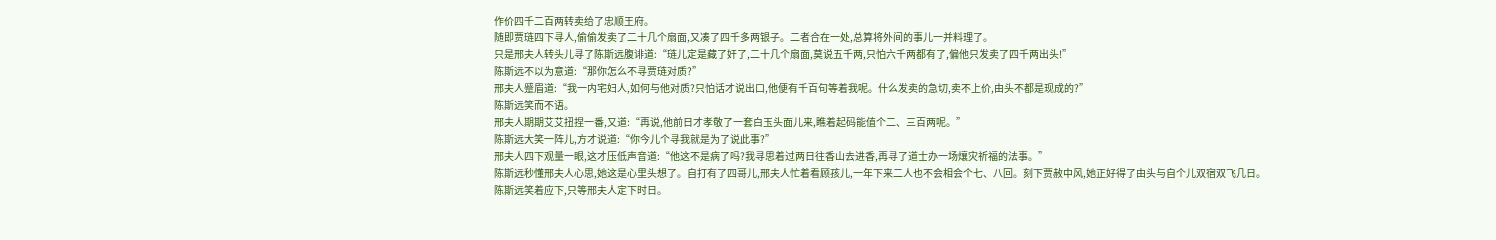作价四千二百两转卖给了忠顺王府。
随即贾琏四下寻人,偷偷发卖了二十几个扇面,又凑了四千多两银子。二者合在一处,总算将外间的事儿一并料理了。
只是邢夫人转头儿寻了陈斯远腹诽道:“琏儿定是藏了奸了,二十几个扇面,莫说五千两,只怕六千两都有了,偏他只发卖了四千两出头!”
陈斯远不以为意道:“那你怎么不寻贾琏对质?”
邢夫人蹙眉道:“我一内宅妇人,如何与他对质?只怕话才说出口,他便有千百句等着我呢。什么发卖的急切,卖不上价,由头不都是现成的?”
陈斯远笑而不语。
邢夫人期期艾艾扭捏一番,又道:“再说,他前日才孝敬了一套白玉头面儿来,瞧着起码能值个二、三百两呢。”
陈斯远大笑一阵儿,方才说道:“你今儿个寻我就是为了说此事?”
邢夫人四下观量一眼,这才压低声音道:“他这不是病了吗?我寻思着过两日往香山去进香,再寻了道士办一场爙灾祈福的法事。”
陈斯远秒懂邢夫人心思,她这是心里头想了。自打有了四哥儿,邢夫人忙着看顾孩儿,一年下来二人也不会相会个七、八回。刻下贾赦中风,她正好得了由头与自个儿双宿双飞几日。
陈斯远笑着应下,只等邢夫人定下时日。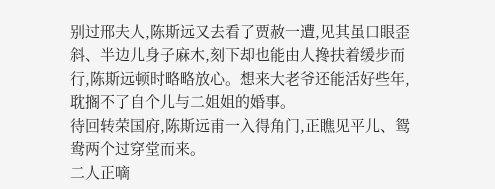别过邢夫人,陈斯远又去看了贾赦一遭,见其虽口眼歪斜、半边儿身子麻木,刻下却也能由人搀扶着缓步而行,陈斯远顿时略略放心。想来大老爷还能活好些年,耽搁不了自个儿与二姐姐的婚事。
待回转荣国府,陈斯远甫一入得角门,正瞧见平儿、鸳鸯两个过穿堂而来。
二人正嘀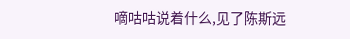嘀咕咕说着什么,见了陈斯远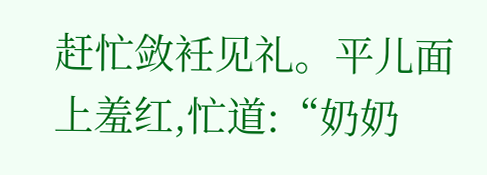赶忙敛衽见礼。平儿面上羞红,忙道:“奶奶